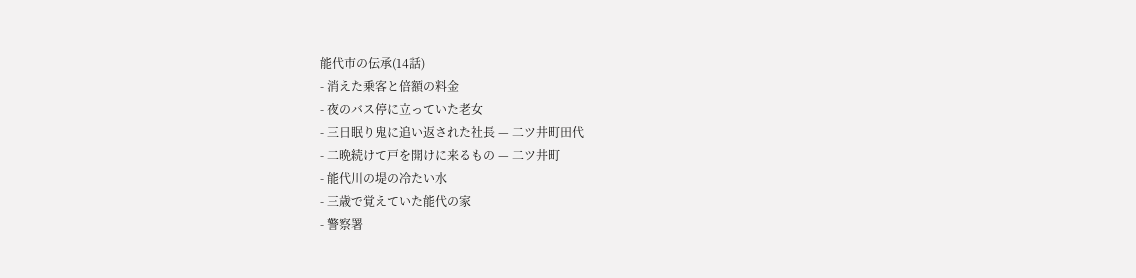能代市の伝承(14話)
- 消えた乗客と倍額の料金
- 夜のバス停に立っていた老女
- 三日眠り鬼に追い返された社長 — 二ツ井町田代
- 二晩続けて戸を開けに来るもの — 二ツ井町
- 能代川の堤の冷たい水
- 三歳で覚えていた能代の家
- 警察署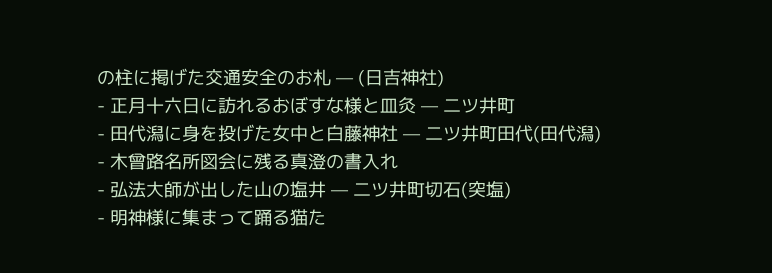の柱に掲げた交通安全のお札 — (日吉神社)
- 正月十六日に訪れるおぼすな様と皿灸 — 二ツ井町
- 田代潟に身を投げた女中と白藤神社 — 二ツ井町田代(田代潟)
- 木曾路名所図会に残る真澄の書入れ
- 弘法大師が出した山の塩井 — 二ツ井町切石(突塩)
- 明神様に集まって踊る猫た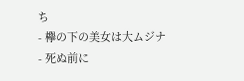ち
- 欅の下の美女は大ムジナ
- 死ぬ前に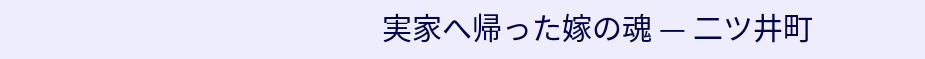実家へ帰った嫁の魂 — 二ツ井町